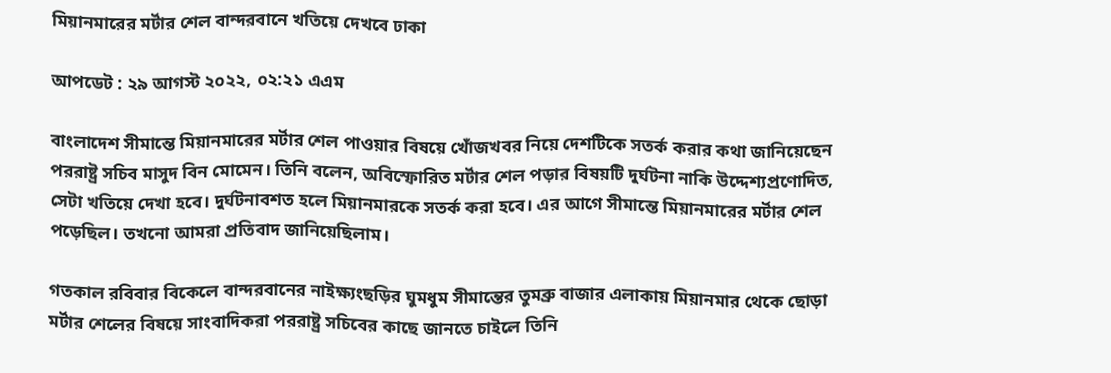মিয়ানমারের মর্টার শেল বান্দরবানে খতিয়ে দেখবে ঢাকা

আপডেট : ২৯ আগস্ট ২০২২, ০২:২১ এএম

বাংলাদেশ সীমান্তে মিয়ানমারের মর্টার শেল পাওয়ার বিষয়ে খোঁজখবর নিয়ে দেশটিকে সতর্ক করার কথা জানিয়েছেন পররাষ্ট্র সচিব মাসুদ বিন মোমেন। তিনি বলেন, অবিস্ফোরিত মর্টার শেল পড়ার বিষয়টি দুর্ঘটনা নাকি উদ্দেশ্যপ্রণোদিত, সেটা খতিয়ে দেখা হবে। দুর্ঘটনাবশত হলে মিয়ানমারকে সতর্ক করা হবে। এর আগে সীমান্তে মিয়ানমারের মর্টার শেল পড়েছিল। তখনো আমরা প্রতিবাদ জানিয়েছিলাম।

গতকাল রবিবার বিকেলে বান্দরবানের নাইক্ষ্যংছড়ির ঘুমধুম সীমান্তের তুমব্রু বাজার এলাকায় মিয়ানমার থেকে ছোড়া মর্টার শেলের বিষয়ে সাংবাদিকরা পররাষ্ট্র সচিবের কাছে জানতে চাইলে তিনি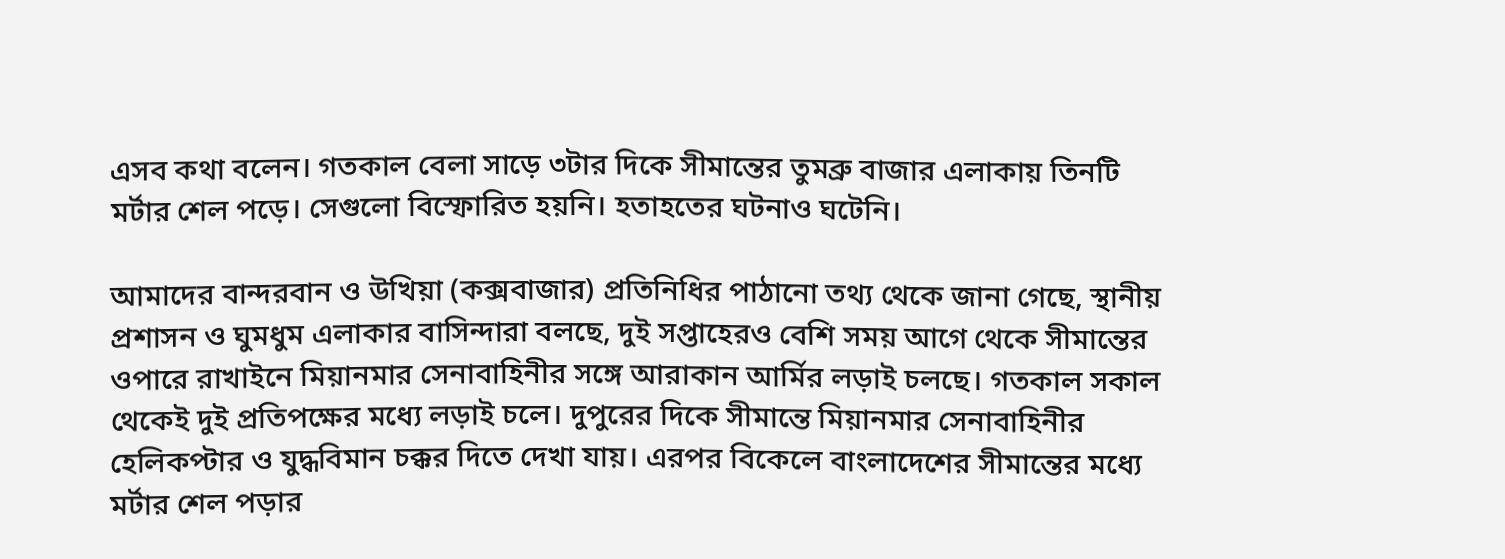এসব কথা বলেন। গতকাল বেলা সাড়ে ৩টার দিকে সীমান্তের তুমব্রু বাজার এলাকায় তিনটি মর্টার শেল পড়ে। সেগুলো বিস্ফোরিত হয়নি। হতাহতের ঘটনাও ঘটেনি।

আমাদের বান্দরবান ও উখিয়া (কক্সবাজার) প্রতিনিধির পাঠানো তথ্য থেকে জানা গেছে, স্থানীয় প্রশাসন ও ঘুমধুম এলাকার বাসিন্দারা বলছে, দুই সপ্তাহেরও বেশি সময় আগে থেকে সীমান্তের ওপারে রাখাইনে মিয়ানমার সেনাবাহিনীর সঙ্গে আরাকান আর্মির লড়াই চলছে। গতকাল সকাল থেকেই দুই প্রতিপক্ষের মধ্যে লড়াই চলে। দুপুরের দিকে সীমান্তে মিয়ানমার সেনাবাহিনীর হেলিকপ্টার ও যুদ্ধবিমান চক্কর দিতে দেখা যায়। এরপর বিকেলে বাংলাদেশের সীমান্তের মধ্যে মর্টার শেল পড়ার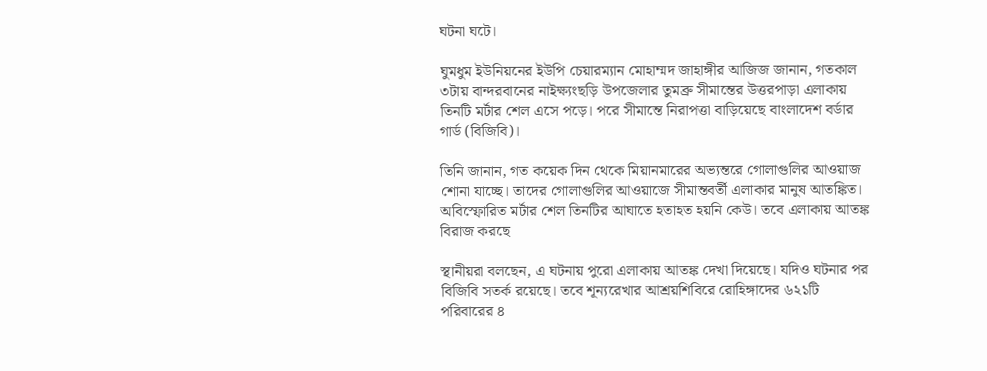ঘটনা ঘটে।

ঘুমধুম ইউনিয়নের ইউপি চেয়ারম্যান মোহাম্মদ জাহাঙ্গীর আজিজ জানান, গতকাল ৩টায় বান্দরবানের নাইক্ষ্যংছড়ি উপজেলার তুমব্রু সীমান্তের উত্তরপাড়া এলাকায় তিনটি মর্টার শেল এসে পড়ে। পরে সীমান্তে নিরাপত্তা বাড়িয়েছে বাংলাদেশ বর্ডার গার্ড (বিজিবি)।

তিনি জানান, গত কয়েক দিন থেকে মিয়ানমারের অভ্যন্তরে গোলাগুলির আওয়াজ শোনা যাচ্ছে। তাদের গোলাগুলির আওয়াজে সীমান্তবর্তী এলাকার মানুষ আতঙ্কিত। অবিস্ফোরিত মর্টার শেল তিনটির আঘাতে হতাহত হয়নি কেউ। তবে এলাকায় আতঙ্ক বিরাজ করছে

স্থানীয়রা বলছেন, এ ঘটনায় পুরো এলাকায় আতঙ্ক দেখা দিয়েছে। যদিও ঘটনার পর বিজিবি সতর্ক রয়েছে। তবে শূন্যরেখার আশ্রয়শিবিরে রোহিঙ্গাদের ৬২১টি পরিবারের ৪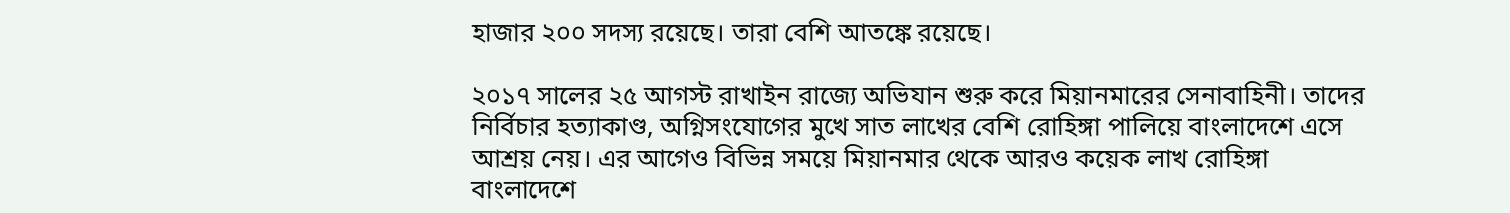হাজার ২০০ সদস্য রয়েছে। তারা বেশি আতঙ্কে রয়েছে।

২০১৭ সালের ২৫ আগস্ট রাখাইন রাজ্যে অভিযান শুরু করে মিয়ানমারের সেনাবাহিনী। তাদের নির্বিচার হত্যাকাণ্ড, অগ্নিসংযোগের মুখে সাত লাখের বেশি রোহিঙ্গা পালিয়ে বাংলাদেশে এসে আশ্রয় নেয়। এর আগেও বিভিন্ন সময়ে মিয়ানমার থেকে আরও কয়েক লাখ রোহিঙ্গা বাংলাদেশে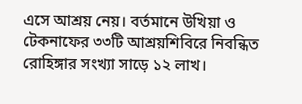এসে আশ্রয় নেয়। বর্তমানে উখিয়া ও টেকনাফের ৩৩টি আশ্রয়শিবিরে নিবন্ধিত রোহিঙ্গার সংখ্যা সাড়ে ১২ লাখ।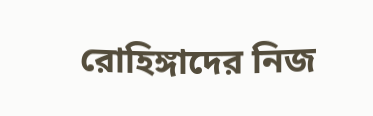রোহিঙ্গাদের নিজ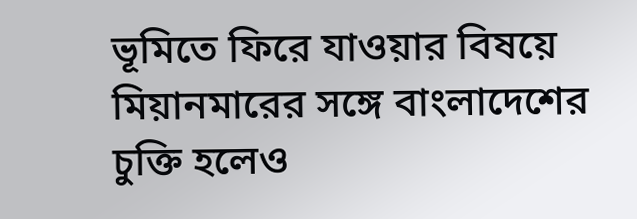ভূমিতে ফিরে যাওয়ার বিষয়ে মিয়ানমারের সঙ্গে বাংলাদেশের চুক্তি হলেও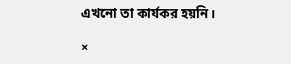এখনো তা কার্যকর হয়নি।

×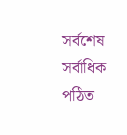সর্বশেষ সর্বাধিক পঠিত